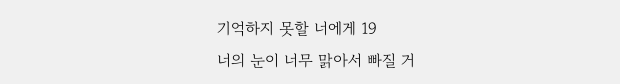기억하지 못할 너에게 19
너의 눈이 너무 맑아서 빠질 거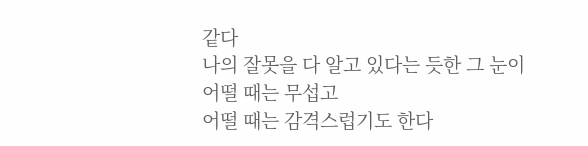같다
나의 잘못을 다 알고 있다는 듯한 그 눈이
어떨 때는 무섭고
어떨 때는 감격스럽기도 한다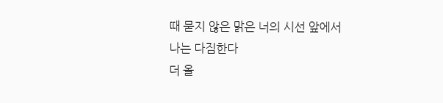때 묻지 않은 맑은 너의 시선 앞에서
나는 다짐한다
더 올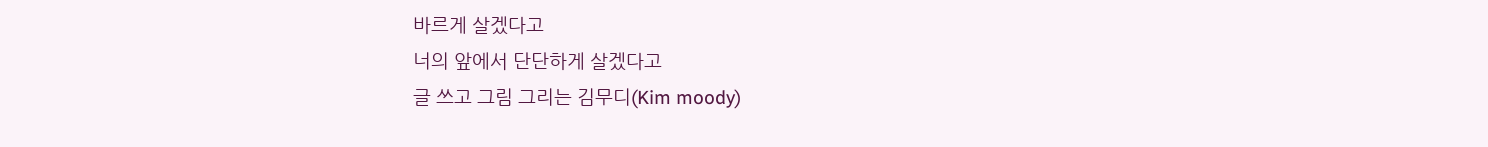바르게 살겠다고
너의 앞에서 단단하게 살겠다고
글 쓰고 그림 그리는 김무디(Kim moody)